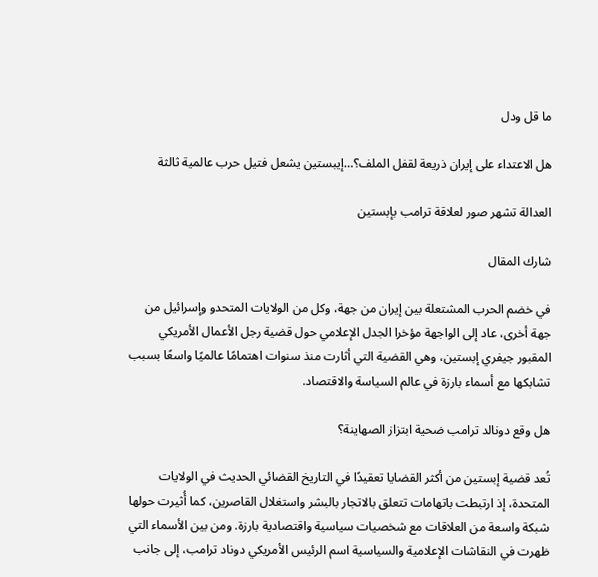ما قل ودل

هل الاعتداء على إيران ذريعة لقفل الملف؟…إيبستين يشعل فتيل حرب عالمية ثالثة

العدالة تشهر صور لعلاقة ترامب بإبستين

شارك المقال

في خضم الحرب المشتعلة بين إيران من جهة، وكل من الولايات المتحدو وإسرائيل من جهة أخرى، عاد إلى الواجهة مؤخرا الجدل الإعلامي حول قضية رجل الأعمال الأمريكي المقبور جيفري إبستين، وهي القضية التي أثارت منذ سنوات اهتمامًا عالميًا واسعًا بسبب تشابكها مع أسماء بارزة في عالم السياسة والاقتصاد.

هل وقع دونالد ترامب ضحية ابتزاز الصهاينة؟

تُعد قضية إبستين من أكثر القضايا تعقيدًا في التاريخ القضائي الحديث في الولايات المتحدة، إذ ارتبطت باتهامات تتعلق بالاتجار بالبشر واستغلال القاصرين، كما أُثيرت حولها شبكة واسعة من العلاقات مع شخصيات سياسية واقتصادية بارزة. ومن بين الأسماء التي ظهرت في النقاشات الإعلامية والسياسية اسم الرئيس الأمريكي دوناد ترامب، إلى جانب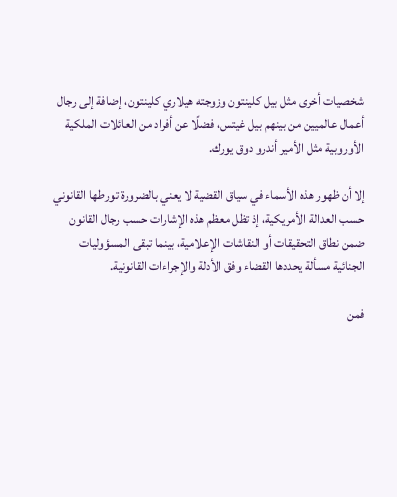شخصيات أخرى مثل بيل كلينتون وزوجته هيلاري كلينتون، إضافة إلى رجال أعمال عالميين من بينهم بيل غيتس، فضلًا عن أفراد من العائلات الملكية الأوروبية مثل الأمير أندرو دوق يورك.

إلا أن ظهور هذه الأسماء في سياق القضية لا يعني بالضرورة تورطها القانوني حسب العدالة الأمريكية، إذ تظل معظم هذه الإشارات حسب رجال القانون ضمن نطاق التحقيقات أو النقاشات الإعلامية، بينما تبقى المسؤوليات الجنائية مسألة يحددها القضاء وفق الأدلة والإجراءات القانونية.

فمن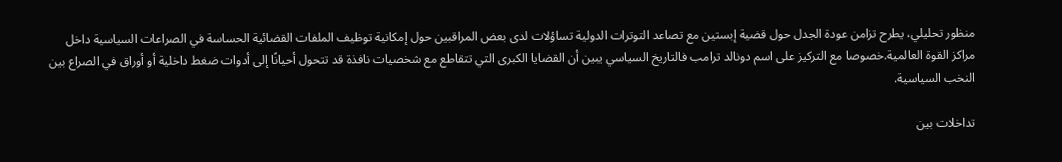منظور تحليلي، يطرح تزامن عودة الجدل حول قضية إبستين مع تصاعد التوترات الدولية تساؤلات لدى بعض المراقبين حول إمكانية توظيف الملفات القضائية الحساسة في الصراعات السياسية داخل مراكز القوة العالمية.خصوصا مع التركيز على اسم دونالد ترامب فالتاريخ السياسي يبين أن القضايا الكبرى التي تتقاطع مع شخصيات نافذة قد تتحول أحيانًا إلى أدوات ضغط داخلية أو أوراق في الصراع بين النخب السياسية.

تداخلات بين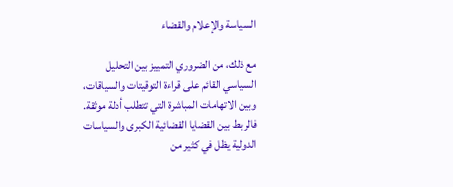السياسة والإعلام والقضاء

مع ذلك، من الضروري التمييز بين التحليل السياسي القائم على قراءة التوقيتات والسياقات، وبين الاتهامات المباشرة التي تتطلب أدلة موثقة. فالربط بين القضايا القضائية الكبرى والسياسات الدولية يظل في كثير من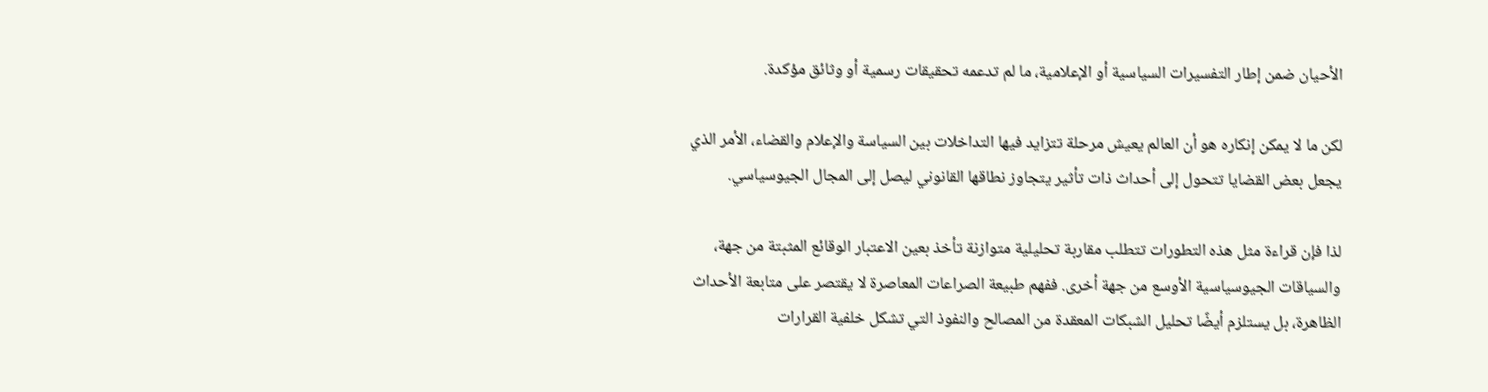الأحيان ضمن إطار التفسيرات السياسية أو الإعلامية، ما لم تدعمه تحقيقات رسمية أو وثائق مؤكدة.

لكن ما لا يمكن إنكاره هو أن العالم يعيش مرحلة تتزايد فيها التداخلات بين السياسة والإعلام والقضاء، الأمر الذي يجعل بعض القضايا تتحول إلى أحداث ذات تأثير يتجاوز نطاقها القانوني ليصل إلى المجال الجيوسياسي.

لذا فإن قراءة مثل هذه التطورات تتطلب مقاربة تحليلية متوازنة تأخذ بعين الاعتبار الوقائع المثبتة من جهة، والسياقات الجيوسياسية الأوسع من جهة أخرى. ففهم طبيعة الصراعات المعاصرة لا يقتصر على متابعة الأحداث الظاهرة، بل يستلزم أيضًا تحليل الشبكات المعقدة من المصالح والنفوذ التي تشكل خلفية القرارات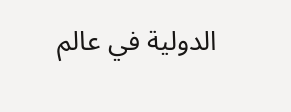الدولية في عالم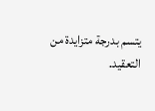يتسم بدرجة متزايدة من التعقيد.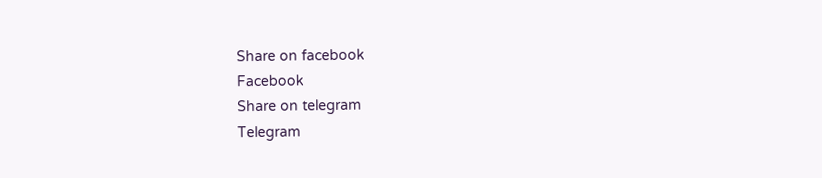Share on facebook
Facebook
Share on telegram
Telegram